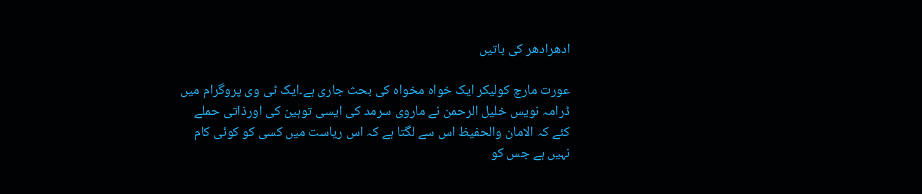ادھرادھر کی باتیں

عورت مارچ کولیکر ایک خواہ مخواہ کی بحث جاری ہے۔ایک ٹی وی پروگرام میں ڈرامہ نویس خلیل الرحمن نے ماروی سرمد کی ایسی توہین کی اورذاتی حملے کئے کہ الامان والحفیظ اس سے لگتا ہے کہ اس ریاست میں کسی کو کوئی کام نہیں ہے جس کو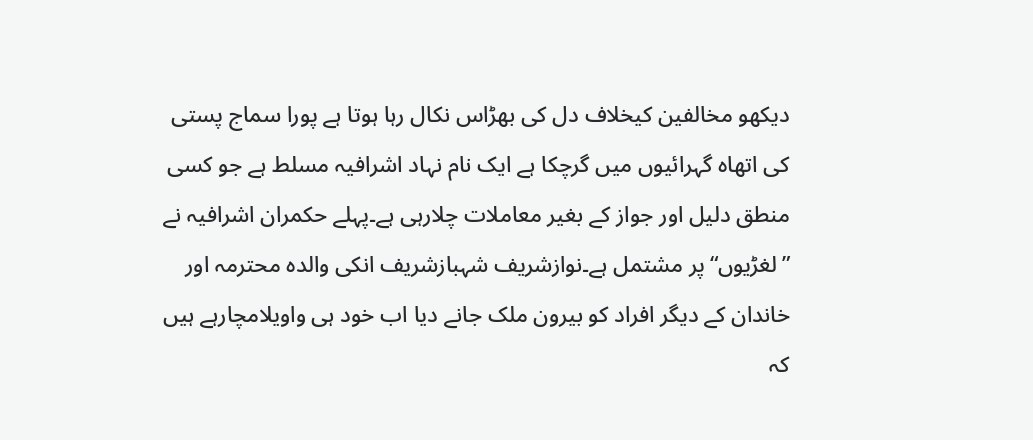دیکھو مخالفین کیخلاف دل کی بھڑاس نکال رہا ہوتا ہے پورا سماج پستی کی اتھاہ گہرائیوں میں گرچکا ہے ایک نام نہاد اشرافیہ مسلط ہے جو کسی منطق دلیل اور جواز کے بغیر معاملات چلارہی ہے۔پہلے حکمران اشرافیہ نے ”لغڑیوں“پر مشتمل ہے۔نوازشریف شہبازشریف انکی والدہ محترمہ اور خاندان کے دیگر افراد کو بیرون ملک جانے دیا اب خود ہی واویلامچارہے ہیں کہ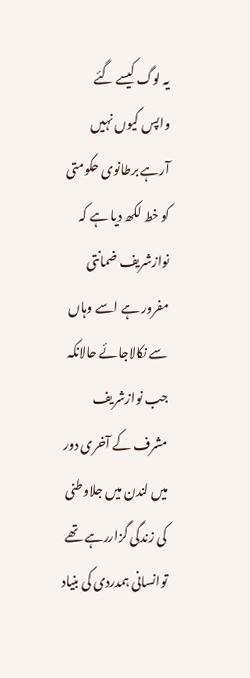یہ لوگ کیسے گئے واپس کیوں نہیں آرہے برطانوی حکومتی کو خط لکھ دیا ہے کہ نوازشریف ضمانتی مفرور ہے اسے وہاں سے نکالاجائے حالانکہ جب نوازشریف مشرف کے آخری دور میں لندن میں جلاوطنی کی زندگی گزاررہے تھے توانسانی ہمدردی کی بنیاد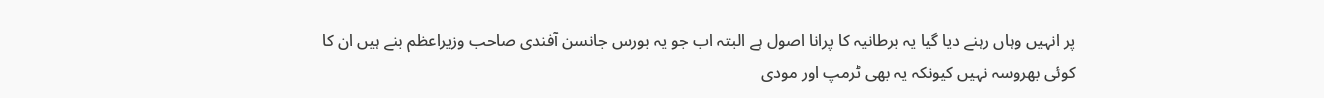پر انہیں وہاں رہنے دیا گیا یہ برطانیہ کا پرانا اصول ہے البتہ اب جو یہ بورس جانسن آفندی صاحب وزیراعظم بنے ہیں ان کا کوئی بھروسہ نہیں کیونکہ یہ بھی ٹرمپ اور مودی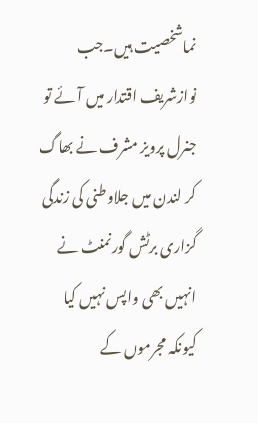نماشخصیت ہیں۔جب نوازشریف اقتدار میں آئے تو جنرل پرویز مشرف نے بھاگ کر لندن میں جلاوطنی کی زندگی گزاری برٹش گورنمنٹ نے انہیں بھی واپس نہیں کیا کیونکہ مجرموں کے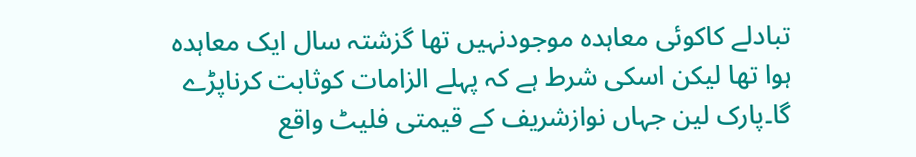تبادلے کاکوئی معاہدہ موجودنہیں تھا گزشتہ سال ایک معاہدہ ہوا تھا لیکن اسکی شرط ہے کہ پہلے الزامات کوثابت کرناپڑے گا۔پارک لین جہاں نوازشریف کے قیمتی فلیٹ واقع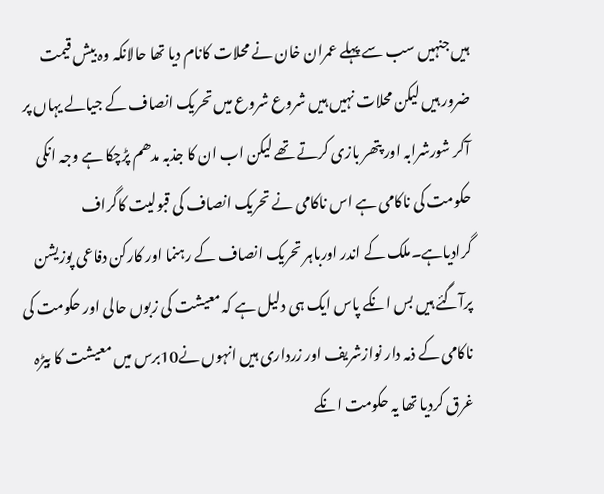ہیں جنہیں سب سے پہلے عمران خان نے محلات کانام دیا تھا حالانکہ وہ بیش قیمت ضرور ہیں لیکن محلات نہیں ہیں شروع شروع میں تحریک انصاف کے جیالے یہاں پر آکر شورشرابہ اور پتھر بازی کرتے تھے لیکن اب ان کا جذبہ مدھم پڑچکا ہے وجہ انکی حکومت کی ناکامی ہے اس ناکامی نے تحریک انصاف کی قبولیت کاگراف گرادیاہے۔ملک کے اندر اورباہر تحریک انصاف کے رہنما اور کارکن دفاعی پوزیشن پرآگئے ہیں بس انکے پاس ایک ہی دلیل ہے کہ معیشت کی زبوں حالی اور حکومت کی ناکامی کے ذمہ دار نوازشریف اور زرداری ہیں انہوں نے10برس میں معیشت کا بیڑہ غرق کردیا تھا یہ حکومت انکے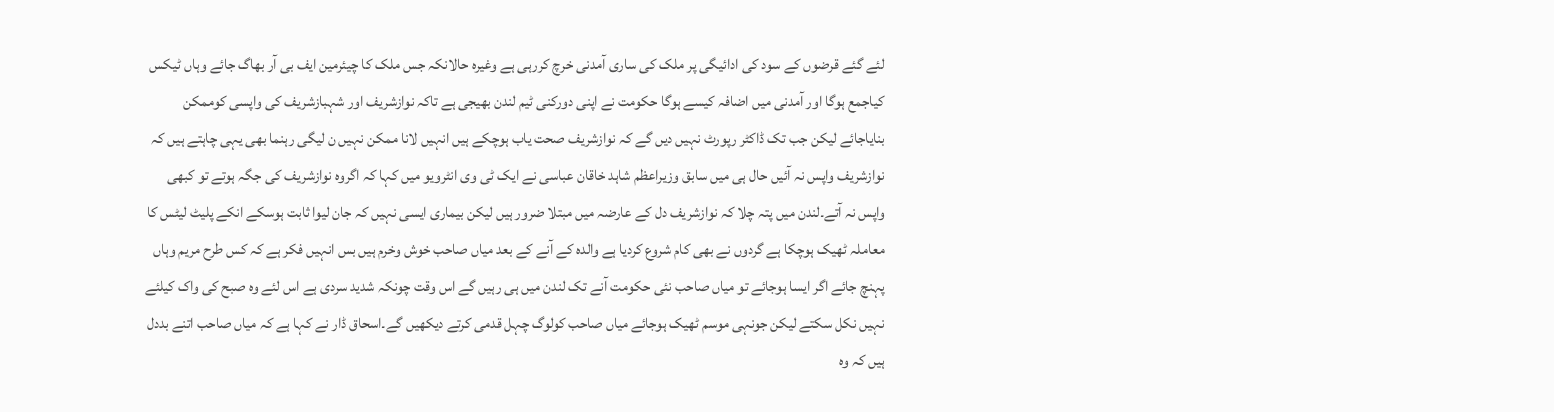لئے گئے قرضوں کے سود کی ادائیگی پر ملک کی ساری آمدنی خرچ کررہی ہے وغیرہ حالانکہ جس ملک کا چیئرمین ایف بی آر بھاگ جائے وہاں ٹیکس کیاجمع ہوگا اور آمدنی میں اضافہ کیسے ہوگا حکومت نے اپنی دورکنی ٹیم لندن بھیجی ہے تاکہ نوازشریف اور شہبازشریف کی واپسی کوممکن بنایاجائے لیکن جب تک ڈاکٹر رپورٹ نہیں دیں گے کہ نوازشریف صحت یاب ہوچکے ہیں انہیں لانا ممکن نہیں ن لیگی رہنما بھی یہی چاہتے ہیں کہ نوازشریف واپس نہ آئیں حال ہی میں سابق وزیراعظم شاہد خاقان عباسی نے ایک ٹی وی انٹرویو میں کہا کہ اگروہ نوازشریف کی جگہ ہوتے تو کبھی واپس نہ آتے۔لندن میں پتہ چلا کہ نوازشریف دل کے عارضہ میں مبتلا ضرور ہیں لیکن بیماری ایسی نہیں کہ جان لیوا ثابت ہوسکے انکے پلیٹ لیٹس کا معاملہ ٹھیک ہوچکا ہے گردوں نے بھی کام شروع کردیا ہے والدہ کے آنے کے بعد میاں صاحب خوش وخرم ہیں بس انہیں فکر ہے کہ کس طرح مریم وہاں پہنچ جائے اگر ایسا ہوجائے تو میاں صاحب نئی حکومت آنے تک لندن میں ہی رہیں گے اس وقت چونکہ شدید سردی ہے اس لئے وہ صبح کی واک کیلئے نہیں نکل سکتے لیکن جونہی موسم ٹھیک ہوجائے میاں صاحب کولوگ چہل قدمی کرتے دیکھیں گے۔اسحاق ڈار نے کہا ہے کہ میاں صاحب اتنے بددل ہیں کہ وہ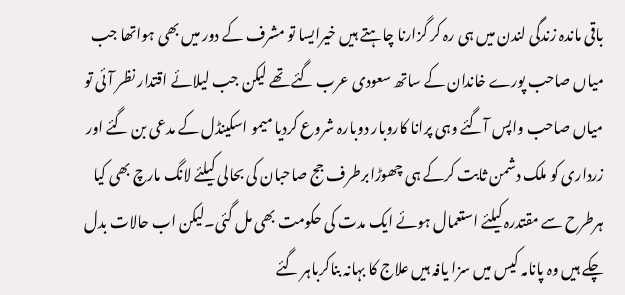باقی ماندہ زندگی لندن میں ہی رہ کر گزارنا چاہتے ہیں خیرایسا تو مشرف کے دور میں بھی ہواتھا جب میاں صاحب پورے خاندان کے ساتھ سعودی عرب گئے تھے لیکن جب لیلائے اقتدار نظر آئی تو میاں صاحب واپس آگئے وہی پرانا کاروبار دوبارہ شروع کردیا میمو اسکینڈل کے مدعی بن گئے اور زرداری کو ملک دشمن ثابت کرکے ہی چھوڑابرطرف جج صاحبان کی بحالی کیلئے لانگ مارچ بھی کیا ہرطرح سے مقتدرہ کیلئے استعمال ہوئے ایک مدت کی حکومت بھی مل گئی۔لیکن اب حالات بدل چکے ہیں وہ پانامہ کیس میں سزا یافہ ہیں علاج کا بہانہ بناکرباہر گئے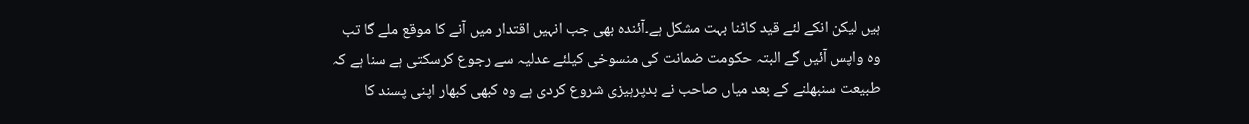ہیں لیکن انکے لئے قید کاٹنا بہت مشکل ہے۔آئندہ بھی جب انہیں اقتدار میں آنے کا موقع ملے گا تب وہ واپس آئیں گے البتہ حکومت ضمانت کی منسوخی کیلئے عدلیہ سے رجوع کرسکتی ہے سنا ہے کہ طبیعت سنبھلنے کے بعد میاں صاحب نے بدپرہیزی شروع کردی ہے وہ کبھی کبھار اپنی پسند کا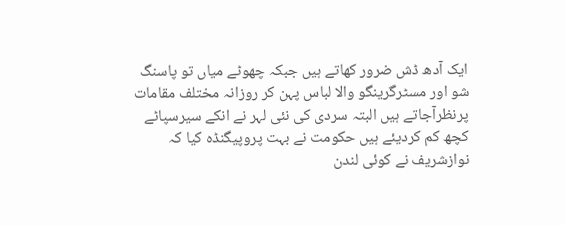ایک آدھ ڈش ضرور کھاتے ہیں جبکہ چھوٹے میاں تو پاسنگ شو اور مسٹرگرینگو والا لباس پہن کر روزانہ مختلف مقامات پرنظرآجاتے ہیں البتہ سردی کی نئی لہر نے انکے سیرسپاٹے کچھ کم کردیئے ہیں حکومت نے بہت پروپیگنڈہ کیا کہ نوازشریف نے کوئی لندن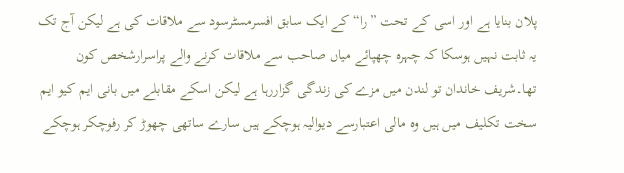پلان بنایا ہے اور اسی کے تحت ”را“ کے ایک سابق افسرمسٹرسود سے ملاقات کی ہے لیکن آج تک یہ ثابت نہیں ہوسکا کہ چہرہ چھپائے میاں صاحب سے ملاقات کرنے والے پراسرارشخص کون تھا۔شریف خاندان تو لندن میں مزے کی زندگی گزاررہا ہے لیکن اسکے مقابلے میں بانی ایم کیو ایم سخت تکلیف میں ہیں وہ مالی اعتبارسے دیوالیہ ہوچکے ہیں سارے ساتھی چھوڑ کر رفوچکر ہوچکے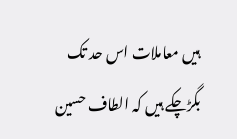ہیں معاملات اس حد تک بگڑچکے ہیں کہ الطاف حسین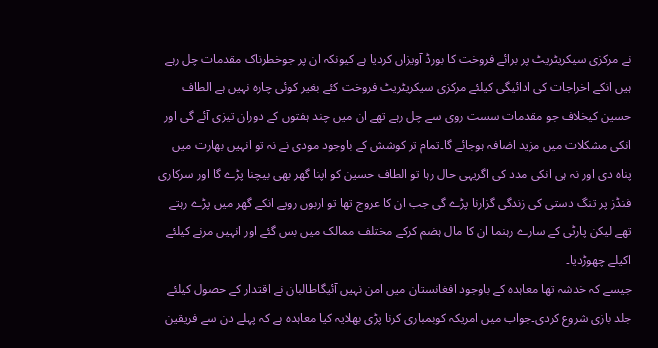نے مرکزی سیکریٹریٹ پر برائے فروخت کا بورڈ آویزاں کردیا ہے کیونکہ ان پر جوخطرناک مقدمات چل رہے ہیں انکے اخراجات کی ادائیگی کیلئے مرکزی سیکریٹریٹ فروخت کئے بغیر کوئی چارہ نہیں ہے الطاف حسین کیخلاف جو مقدمات سست روی سے چل رہے تھے ان میں چند ہفتوں کے دوران تیزی آئے گی اور انکی مشکلات میں مزید اضافہ ہوجائے گا۔تمام تر کوشش کے باوجود مودی نے نہ تو انہیں بھارت میں پناہ دی اور نہ ہی انکی مدد کی اگریہی حال رہا تو الطاف حسین کو اپنا گھر بھی بیچنا پڑے گا اور سرکاری فنڈز پر تنگ دستی کی زندگی گزارنا پڑے گی جب ان کا عروج تھا تو اربوں روپے انکے گھر میں پڑے رہتے تھے لیکن پارٹی کے سارے رہنما ان کا مال ہضم کرکے مختلف ممالک میں بس گئے اور انہیں مرنے کیلئے اکیلے چھوڑدیا۔
جیسے کہ خدشہ تھا معاہدہ کے باوجود افغانستان میں امن نہیں آئیگاطالبان نے اقتدار کے حصول کیلئے جلد بازی شروع کردی۔جواب میں امریکہ کوبمباری کرنا پڑی بھلایہ کیا معاہدہ ہے کہ پہلے دن سے فریقین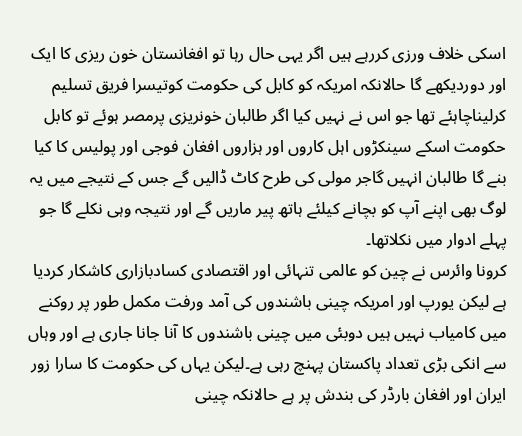اسکی خلاف ورزی کررہے ہیں اگر یہی حال رہا تو افغانستان خون ریزی کا ایک اور دوردیکھے گا حالانکہ امریکہ کو کابل کی حکومت کوتیسرا فریق تسلیم کرلیناچاہئے تھا جو اس نے نہیں کیا اگر طالبان خونریزی پرمصر ہوئے تو کابل حکومت اسکے سینکڑوں اہل کاروں اور ہزاروں افغان فوجی اور پولیس کا کیا بنے گا طالبان انہیں گاجر مولی کی طرح کاٹ ڈالیں گے جس کے نتیجے میں یہ لوگ بھی اپنے آپ کو بچانے کیلئے ہاتھ پیر ماریں گے اور نتیجہ وہی نکلے گا جو پہلے ادوار میں نکلاتھا۔
کرونا وائرس نے چین کو عالمی تنہائی اور اقتصادی کسادبازاری کاشکار کردیا ہے لیکن یورپ اور امریکہ چینی باشندوں کی آمد ورفت مکمل طور پر روکنے میں کامیاب نہیں ہیں دوبئی میں چینی باشندوں کا آنا جانا جاری ہے اور وہاں سے انکی بڑی تعداد پاکستان پہنچ رہی ہے۔لیکن یہاں کی حکومت کا سارا زور ایران اور افغان بارڈر کی بندش پر ہے حالانکہ چینی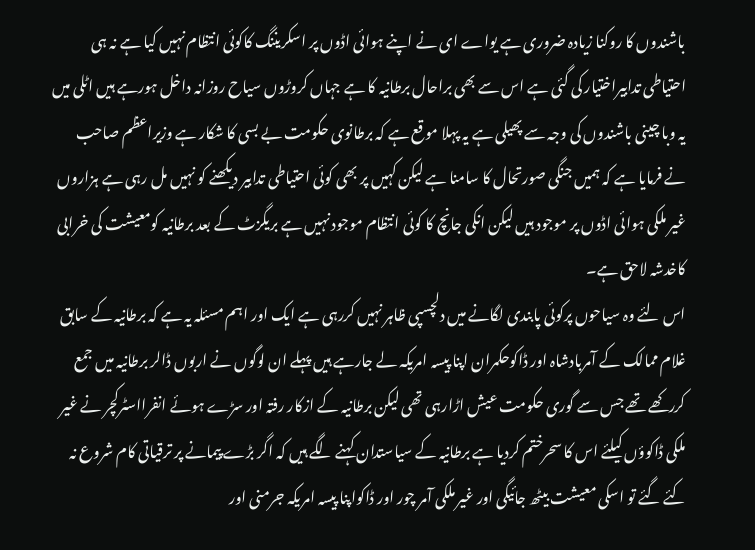باشندوں کا روکنا زیادہ ضروری ہے یواے ای نے اپنے ہوائی اڈوں پر اسکریننگ کاکوئی انتظام نہیں کیا ہے نہ ہی احتیاطی تدابیراختیار کی گئی ہے اس سے بھی براحال برطانیہ کا ہے جہاں کروڑوں سیاح روزانہ داخل ہورہے ہیں اٹلی میں یہ وبا چینی باشندوں کی وجہ سے پھیلی ہے یہ پہلا موقع ہے کہ برطانوی حکومت بے بسی کا شکار ہے وزیراعظم صاحب نے فرمایا ہے کہ ہمیں جنگی صورتحال کا سامنا ہے لیکن کہیں پر بھی کوئی احتیاطی تدابیر دیکھنے کو نہیں مل رہی ہے ہزاروں غیر ملکی ہوائی اڈوں پر موجود ہیں لیکن انکی جانچ کا کوئی انتظام موجود نہیں ہے بریگزٹ کے بعد برطانیہ کومعیشت کی خرابی کاخدشہ لاحق ہے۔
اس لئے وہ سیاحوں پرکوئی پابندی لگانے میں دلچسپی ظاہر نہیں کررہی ہے ایک اور اہم مسئلہ یہ ہے کہ برطانیہ کے سابق غلام ممالک کے آمربادشاہ اور ڈاکوحکمران اپنا پیسہ امریکہ لے جارہے ہیں پہلے ان لوگوں نے اربوں ڈالر برطانیہ میں جمع کررکھے تھے جس سے گوری حکومت عیش اڑارہی تھی لیکن برطانیہ کے ازکار رفتہ اور سڑے ہوئے انفرااسٹرکچر نے غیر ملکی ڈاکوؤں کیلئے اس کا سحرختم کردیا ہے برطانیہ کے سیاستدان کہنے لگے ہیں کہ اگر بڑے پیمانے پر ترقیاتی کام شروع نہ کئے گئے تو اسکی معیشت بیٹھ جائیگی اور غیر ملکی آمر چور اور ڈاکواپنا پیسہ امریکہ جرمنی اور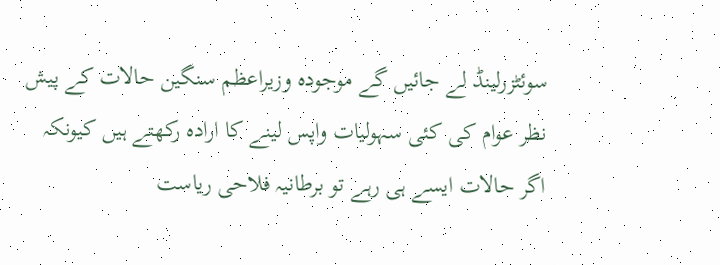سوئٹزرلینڈ لے جائیں گے موجودہ وزیراعظم سنگین حالات کے پیش نظر عوام کی کئی سہولیات واپس لینے کا ارادہ رکھتے ہیں کیونکہ اگر حالات ایسے ہی رہے تو برطانیہ فلاحی ریاست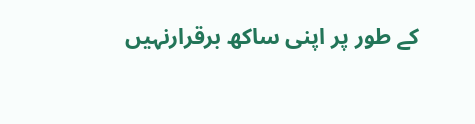کے طور پر اپنی ساکھ برقرارنہیں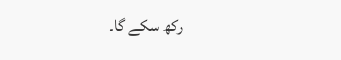رکھ سکے گا۔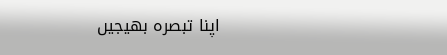اپنا تبصرہ بھیجیں